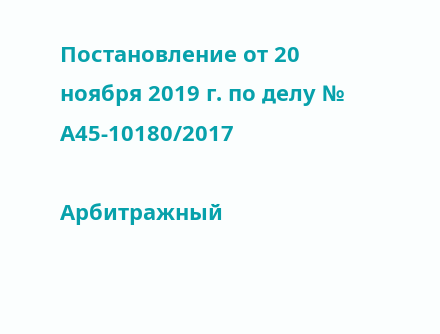Постановление от 20 ноября 2019 г. по делу № А45-10180/2017

Арбитражный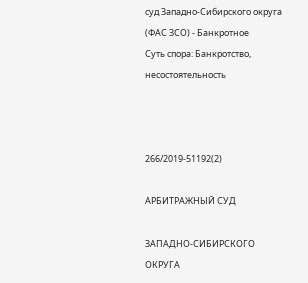суд Западно-Сибирского округа (ФАС ЗСО) - Банкротное
Суть спора: Банкротство, несостоятельность



266/2019-51192(2)

АРБИТРАЖНЫЙ СУД

ЗАПАДНО-СИБИРСКОГО ОКРУГА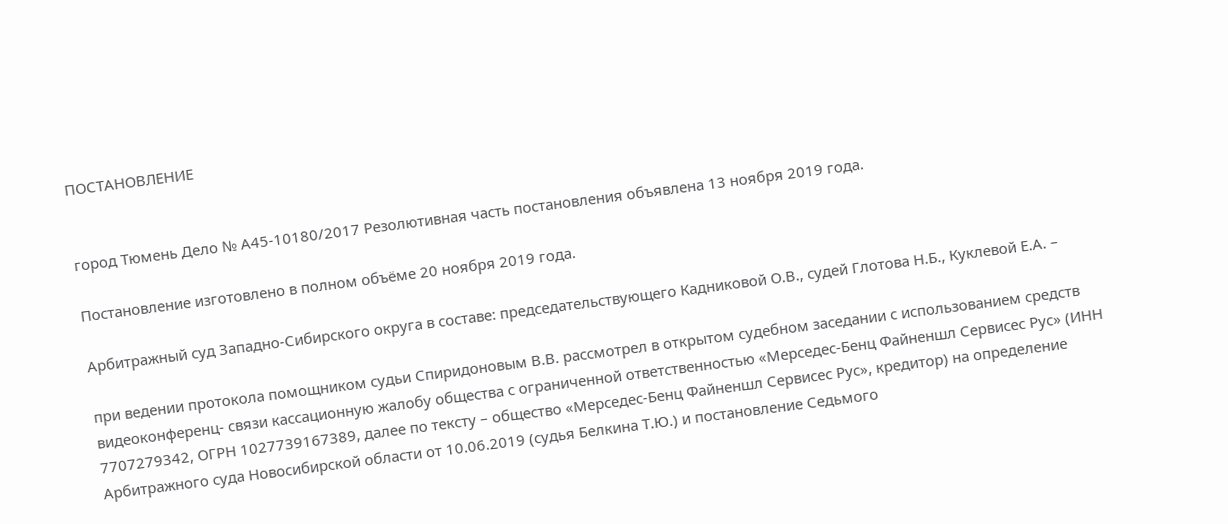ПОСТАНОВЛЕНИЕ


город Тюмень Дело № А45-10180/2017 Резолютивная часть постановления объявлена 13 ноября 2019 года.

Постановление изготовлено в полном объёме 20 ноября 2019 года.

Арбитражный суд Западно-Сибирского округа в составе: председательствующего Кадниковой О.В., судей Глотова Н.Б., Куклевой Е.А. –

при ведении протокола помощником судьи Спиридоновым В.В. рассмотрел в открытом судебном заседании с использованием средств видеоконференц- связи кассационную жалобу общества с ограниченной ответственностью «Мерседес-Бенц Файненшл Сервисес Рус» (ИНН 7707279342, ОГРН 1027739167389, далее по тексту – общество «Мерседес-Бенц Файненшл Сервисес Рус», кредитор) на определение Арбитражного суда Новосибирской области от 10.06.2019 (судья Белкина Т.Ю.) и постановление Седьмого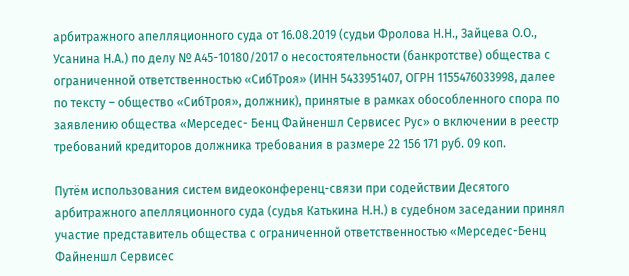арбитражного апелляционного суда от 16.08.2019 (судьи Фролова Н.Н., Зайцева О.О., Усанина Н.А.) по делу № А45-10180/2017 о несостоятельности (банкротстве) общества с ограниченной ответственностью «СибТроя» (ИНН 5433951407, ОГРН 1155476033998, далее по тексту – общество «СибТроя», должник), принятые в рамках обособленного спора по заявлению общества «Мерседес- Бенц Файненшл Сервисес Рус» о включении в реестр требований кредиторов должника требования в размере 22 156 171 руб. 09 коп.

Путём использования систем видеоконференц-связи при содействии Десятого арбитражного апелляционного суда (судья Катькина Н.Н.) в судебном заседании принял участие представитель общества с ограниченной ответственностью «Мерседес-Бенц Файненшл Сервисес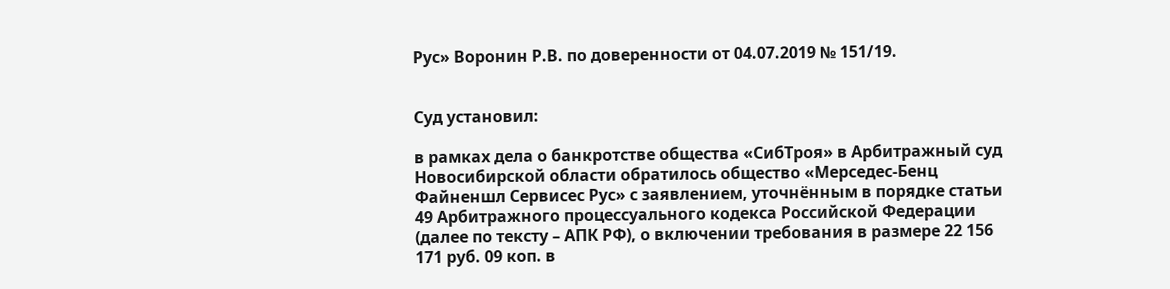Рус» Воронин Р.В. по доверенности от 04.07.2019 № 151/19.


Суд установил:

в рамках дела о банкротстве общества «СибТроя» в Арбитражный суд Новосибирской области обратилось общество «Мерседес-Бенц Файненшл Сервисес Рус» с заявлением, уточнённым в порядке статьи 49 Арбитражного процессуального кодекса Российской Федерации (далее по тексту – АПК РФ), о включении требования в размере 22 156 171 руб. 09 коп. в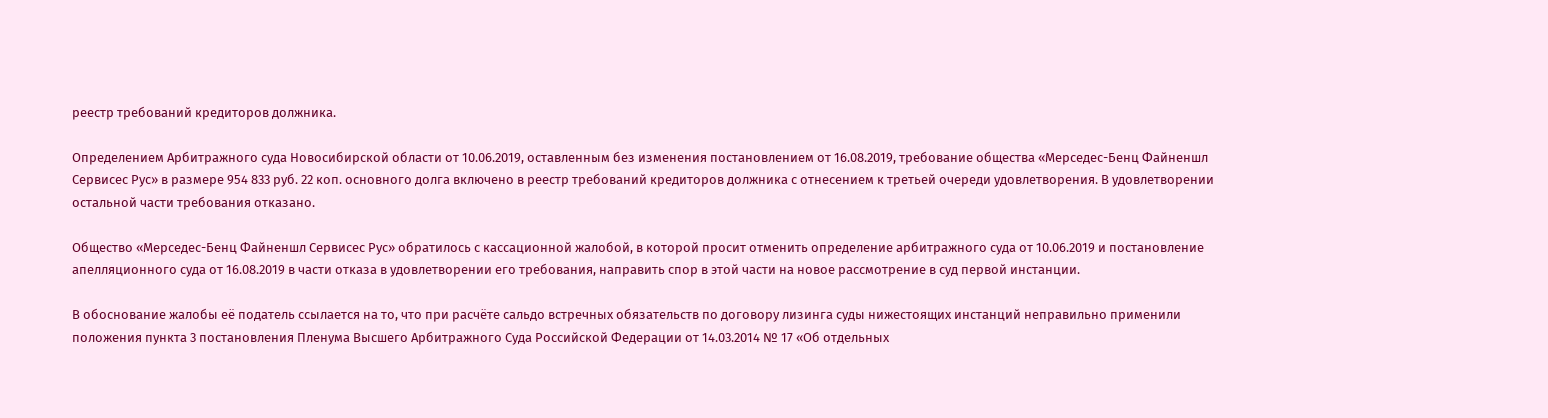реестр требований кредиторов должника.

Определением Арбитражного суда Новосибирской области от 10.06.2019, оставленным без изменения постановлением от 16.08.2019, требование общества «Мерседес-Бенц Файненшл Сервисес Рус» в размере 954 833 руб. 22 коп. основного долга включено в реестр требований кредиторов должника с отнесением к третьей очереди удовлетворения. В удовлетворении остальной части требования отказано.

Общество «Мерседес-Бенц Файненшл Сервисес Рус» обратилось с кассационной жалобой, в которой просит отменить определение арбитражного суда от 10.06.2019 и постановление апелляционного суда от 16.08.2019 в части отказа в удовлетворении его требования, направить спор в этой части на новое рассмотрение в суд первой инстанции.

В обоснование жалобы её податель ссылается на то, что при расчёте сальдо встречных обязательств по договору лизинга суды нижестоящих инстанций неправильно применили положения пункта 3 постановления Пленума Высшего Арбитражного Суда Российской Федерации от 14.03.2014 № 17 «Об отдельных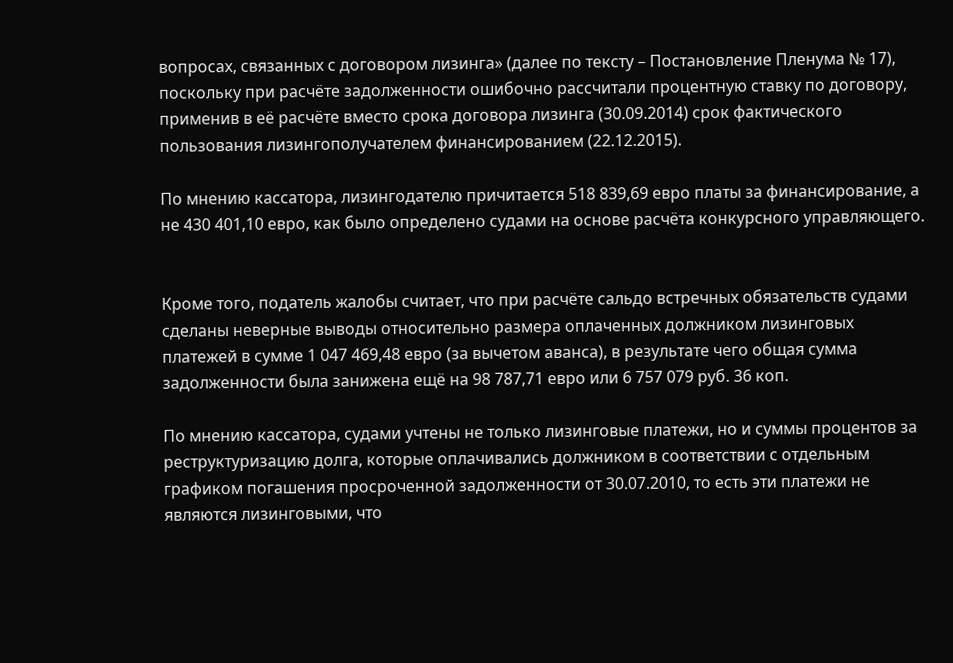вопросах, связанных с договором лизинга» (далее по тексту – Постановление Пленума № 17), поскольку при расчёте задолженности ошибочно рассчитали процентную ставку по договору, применив в её расчёте вместо срока договора лизинга (30.09.2014) срок фактического пользования лизингополучателем финансированием (22.12.2015).

По мнению кассатора, лизингодателю причитается 518 839,69 евро платы за финансирование, а не 430 401,10 евро, как было определено судами на основе расчёта конкурсного управляющего.


Кроме того, податель жалобы считает, что при расчёте сальдо встречных обязательств судами сделаны неверные выводы относительно размера оплаченных должником лизинговых платежей в сумме 1 047 469,48 евро (за вычетом аванса), в результате чего общая сумма задолженности была занижена ещё на 98 787,71 евро или 6 757 079 руб. 36 коп.

По мнению кассатора, судами учтены не только лизинговые платежи, но и суммы процентов за реструктуризацию долга, которые оплачивались должником в соответствии с отдельным графиком погашения просроченной задолженности от 30.07.2010, то есть эти платежи не являются лизинговыми, что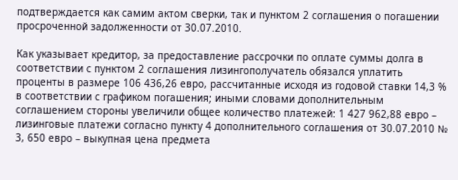подтверждается как самим актом сверки, так и пунктом 2 соглашения о погашении просроченной задолженности от 30.07.2010.

Как указывает кредитор, за предоставление рассрочки по оплате суммы долга в соответствии с пунктом 2 соглашения лизингополучатель обязался уплатить проценты в размере 106 436,26 евро, рассчитанные исходя из годовой ставки 14,3 % в соответствии с графиком погашения; иными словами дополнительным соглашением стороны увеличили общее количество платежей: 1 427 962,88 евро – лизинговые платежи согласно пункту 4 дополнительного соглашения от 30.07.2010 № 3, 650 евро – выкупная цена предмета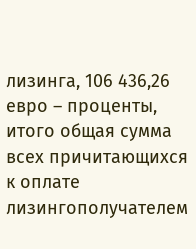лизинга, 106 436,26 евро – проценты, итого общая сумма всех причитающихся к оплате лизингополучателем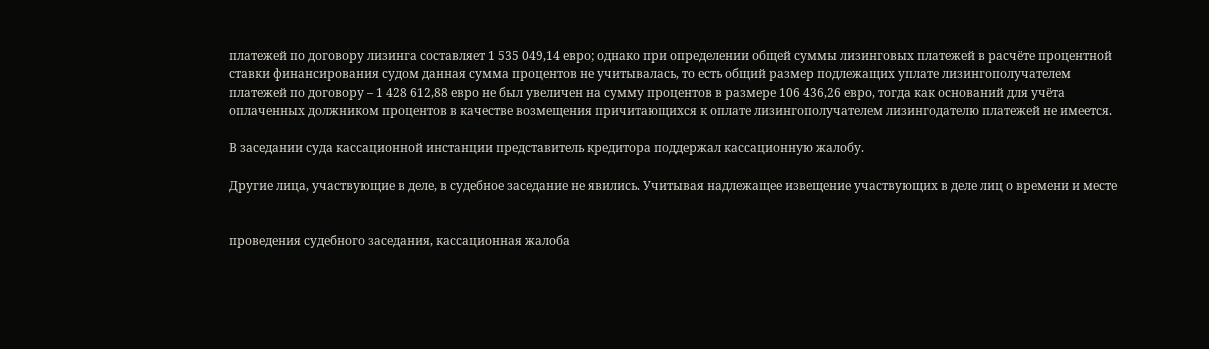платежей по договору лизинга составляет 1 535 049,14 евро; однако при определении общей суммы лизинговых платежей в расчёте процентной ставки финансирования судом данная сумма процентов не учитывалась, то есть общий размер подлежащих уплате лизингополучателем платежей по договору – 1 428 612,88 евро не был увеличен на сумму процентов в размере 106 436,26 евро, тогда как оснований для учёта оплаченных должником процентов в качестве возмещения причитающихся к оплате лизингополучателем лизингодателю платежей не имеется.

В заседании суда кассационной инстанции представитель кредитора поддержал кассационную жалобу.

Другие лица, участвующие в деле, в судебное заседание не явились. Учитывая надлежащее извещение участвующих в деле лиц о времени и месте


проведения судебного заседания, кассационная жалоба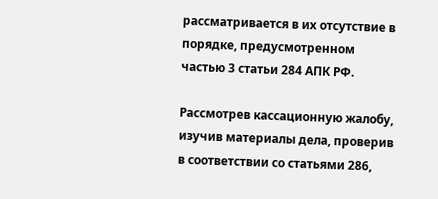рассматривается в их отсутствие в порядке, предусмотренном частью 3 статьи 284 АПК РФ.

Рассмотрев кассационную жалобу, изучив материалы дела, проверив в соответствии со статьями 286,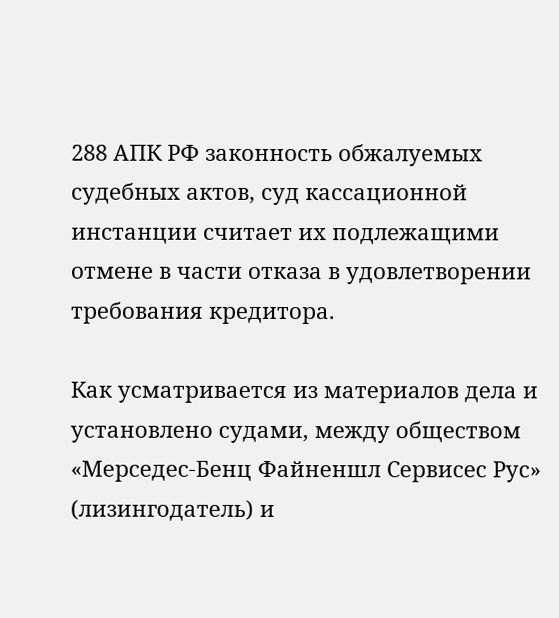288 АПК РФ законность обжалуемых судебных актов, суд кассационной инстанции считает их подлежащими отмене в части отказа в удовлетворении требования кредитора.

Как усматривается из материалов дела и установлено судами, между обществом «Мерседес-Бенц Файненшл Сервисес Рус» (лизингодатель) и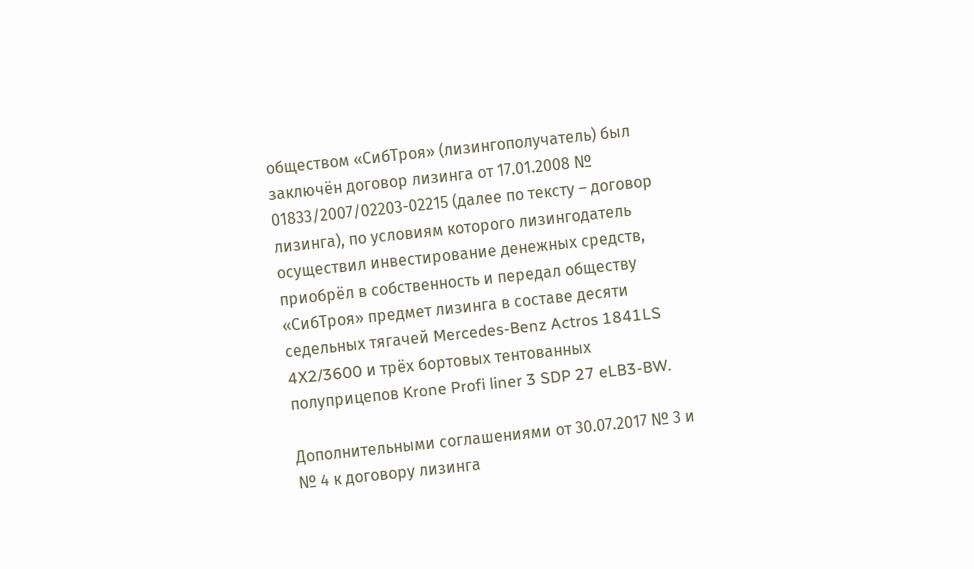обществом «СибТроя» (лизингополучатель) был заключён договор лизинга от 17.01.2008 № 01833/2007/02203-02215 (далее по тексту – договор лизинга), по условиям которого лизингодатель осуществил инвестирование денежных средств, приобрёл в собственность и передал обществу «СибТроя» предмет лизинга в составе десяти седельных тягачей Mercedes-Benz Actros 1841LS 4X2/3600 и трёх бортовых тентованных полуприцепов Krone Profi liner 3 SDP 27 eLB3-BW.

Дополнительными соглашениями от 30.07.2017 № 3 и № 4 к договору лизинга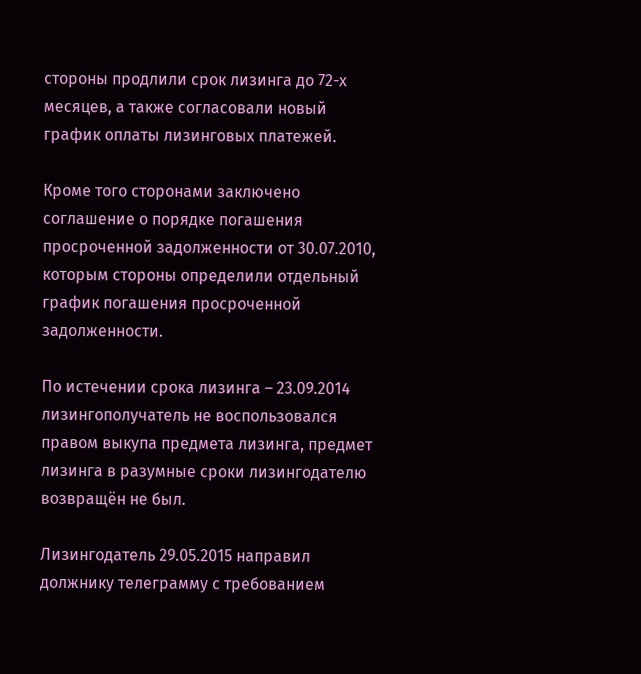стороны продлили срок лизинга до 72-х месяцев, а также согласовали новый график оплаты лизинговых платежей.

Кроме того сторонами заключено соглашение о порядке погашения просроченной задолженности от 30.07.2010, которым стороны определили отдельный график погашения просроченной задолженности.

По истечении срока лизинга – 23.09.2014 лизингополучатель не воспользовался правом выкупа предмета лизинга, предмет лизинга в разумные сроки лизингодателю возвращён не был.

Лизингодатель 29.05.2015 направил должнику телеграмму с требованием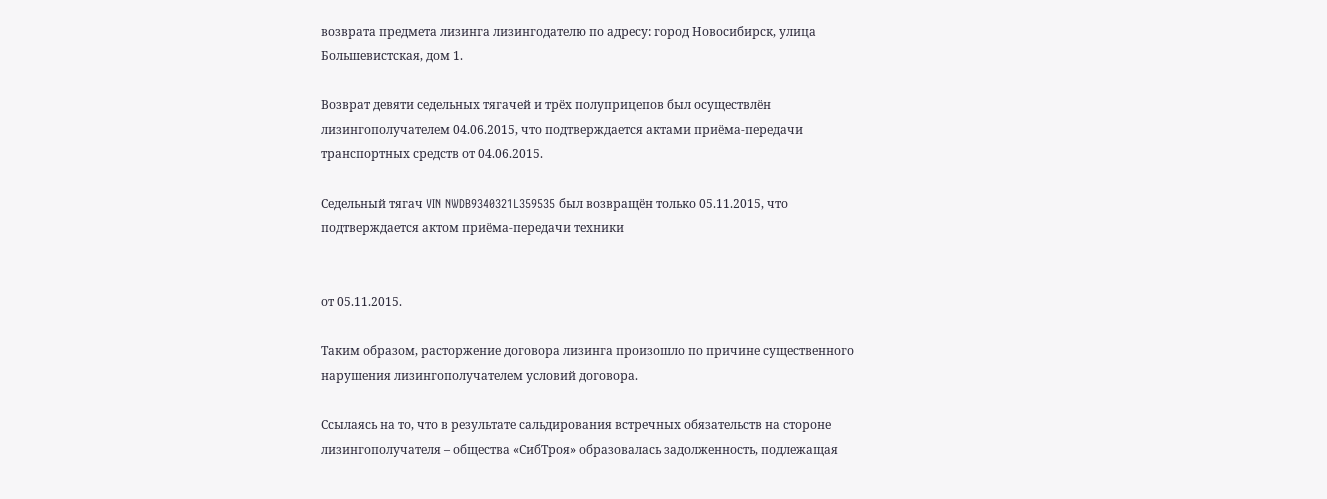возврата предмета лизинга лизингодателю по адресу: город Новосибирск, улица Большевистская, дом 1.

Возврат девяти седельных тягачей и трёх полуприцепов был осуществлён лизингополучателем 04.06.2015, что подтверждается актами приёма-передачи транспортных средств от 04.06.2015.

Седельный тягач VIN NWDB9340321L359535 был возвращён только 05.11.2015, что подтверждается актом приёма-передачи техники


от 05.11.2015.

Таким образом, расторжение договора лизинга произошло по причине существенного нарушения лизингополучателем условий договора.

Ссылаясь на то, что в результате сальдирования встречных обязательств на стороне лизингополучателя – общества «СибТроя» образовалась задолженность, подлежащая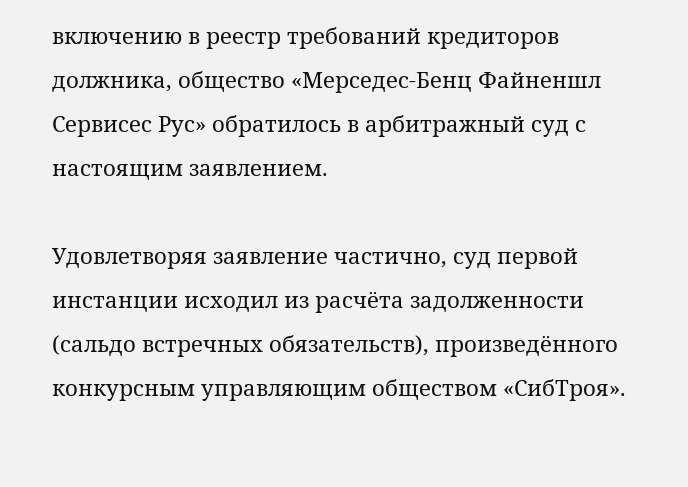включению в реестр требований кредиторов должника, общество «Мерседес-Бенц Файненшл Сервисес Рус» обратилось в арбитражный суд с настоящим заявлением.

Удовлетворяя заявление частично, суд первой инстанции исходил из расчёта задолженности (сальдо встречных обязательств), произведённого конкурсным управляющим обществом «СибТроя».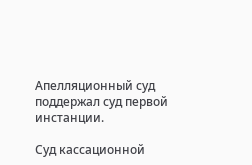Апелляционный суд поддержал суд первой инстанции.

Суд кассационной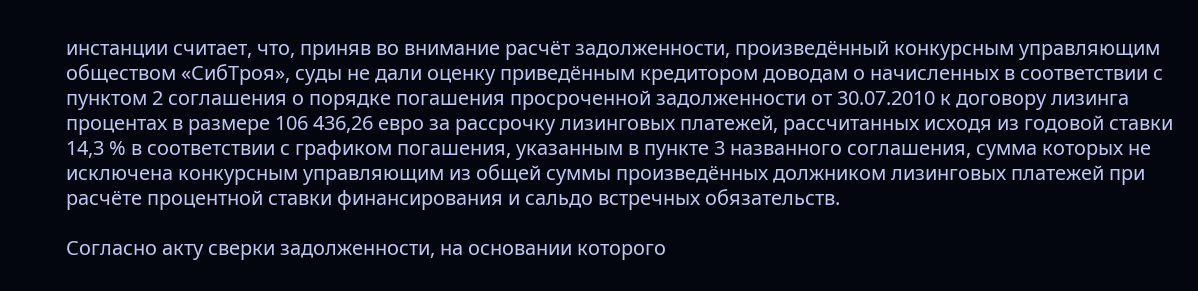инстанции считает, что, приняв во внимание расчёт задолженности, произведённый конкурсным управляющим обществом «СибТроя», суды не дали оценку приведённым кредитором доводам о начисленных в соответствии с пунктом 2 соглашения о порядке погашения просроченной задолженности от 30.07.2010 к договору лизинга процентах в размере 106 436,26 евро за рассрочку лизинговых платежей, рассчитанных исходя из годовой ставки 14,3 % в соответствии с графиком погашения, указанным в пункте 3 названного соглашения, сумма которых не исключена конкурсным управляющим из общей суммы произведённых должником лизинговых платежей при расчёте процентной ставки финансирования и сальдо встречных обязательств.

Согласно акту сверки задолженности, на основании которого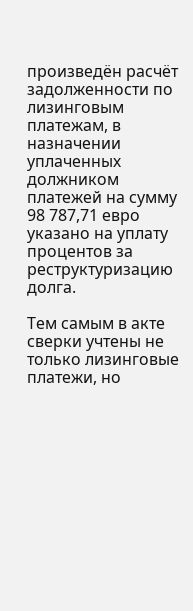произведён расчёт задолженности по лизинговым платежам, в назначении уплаченных должником платежей на сумму 98 787,71 евро указано на уплату процентов за реструктуризацию долга.

Тем самым в акте сверки учтены не только лизинговые платежи, но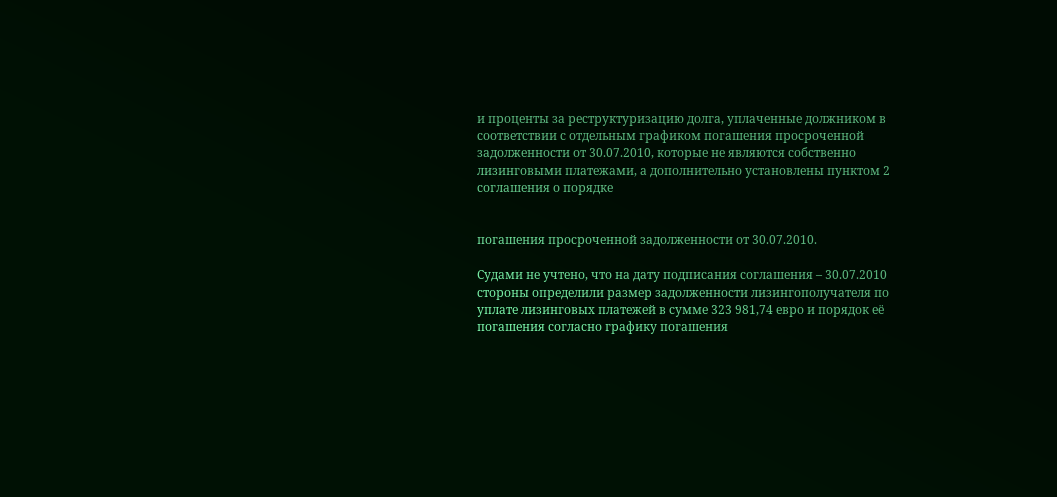и проценты за реструктуризацию долга, уплаченные должником в соответствии с отдельным графиком погашения просроченной задолженности от 30.07.2010, которые не являются собственно лизинговыми платежами, а дополнительно установлены пунктом 2 соглашения о порядке


погашения просроченной задолженности от 30.07.2010.

Судами не учтено, что на дату подписания соглашения – 30.07.2010 стороны определили размер задолженности лизингополучателя по уплате лизинговых платежей в сумме 323 981,74 евро и порядок её погашения согласно графику погашения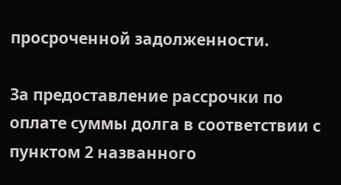просроченной задолженности.

За предоставление рассрочки по оплате суммы долга в соответствии с пунктом 2 названного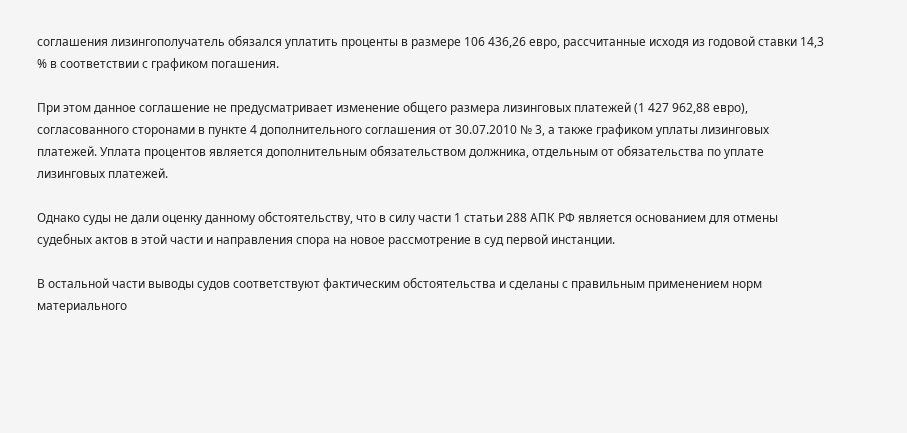соглашения лизингополучатель обязался уплатить проценты в размере 106 436,26 евро, рассчитанные исходя из годовой ставки 14,3 % в соответствии с графиком погашения.

При этом данное соглашение не предусматривает изменение общего размера лизинговых платежей (1 427 962,88 евро), согласованного сторонами в пункте 4 дополнительного соглашения от 30.07.2010 № 3, а также графиком уплаты лизинговых платежей. Уплата процентов является дополнительным обязательством должника, отдельным от обязательства по уплате лизинговых платежей.

Однако суды не дали оценку данному обстоятельству, что в силу части 1 статьи 288 АПК РФ является основанием для отмены судебных актов в этой части и направления спора на новое рассмотрение в суд первой инстанции.

В остальной части выводы судов соответствуют фактическим обстоятельства и сделаны с правильным применением норм материального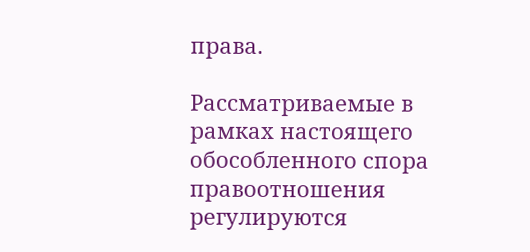права.

Рассматриваемые в рамках настоящего обособленного спора правоотношения регулируются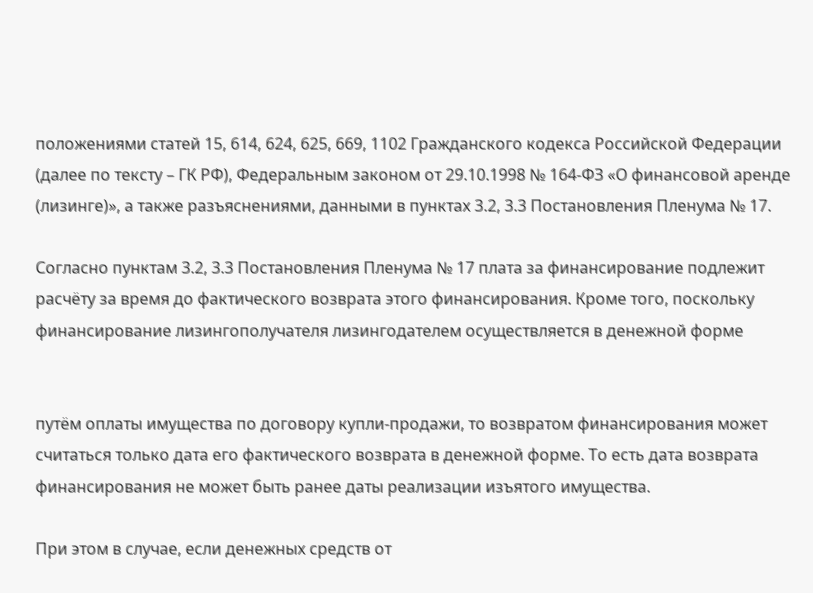положениями статей 15, 614, 624, 625, 669, 1102 Гражданского кодекса Российской Федерации (далее по тексту – ГК РФ), Федеральным законом от 29.10.1998 № 164-ФЗ «О финансовой аренде (лизинге)», а также разъяснениями, данными в пунктах 3.2, 3.3 Постановления Пленума № 17.

Согласно пунктам 3.2, 3.3 Постановления Пленума № 17 плата за финансирование подлежит расчёту за время до фактического возврата этого финансирования. Кроме того, поскольку финансирование лизингополучателя лизингодателем осуществляется в денежной форме


путём оплаты имущества по договору купли-продажи, то возвратом финансирования может считаться только дата его фактического возврата в денежной форме. То есть дата возврата финансирования не может быть ранее даты реализации изъятого имущества.

При этом в случае, если денежных средств от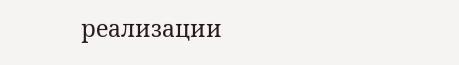реализации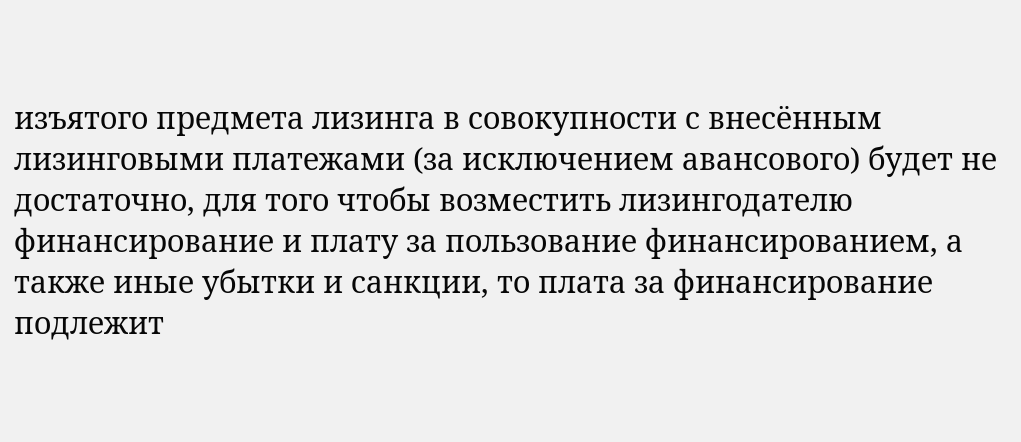изъятого предмета лизинга в совокупности с внесённым лизинговыми платежами (за исключением авансового) будет не достаточно, для того чтобы возместить лизингодателю финансирование и плату за пользование финансированием, а также иные убытки и санкции, то плата за финансирование подлежит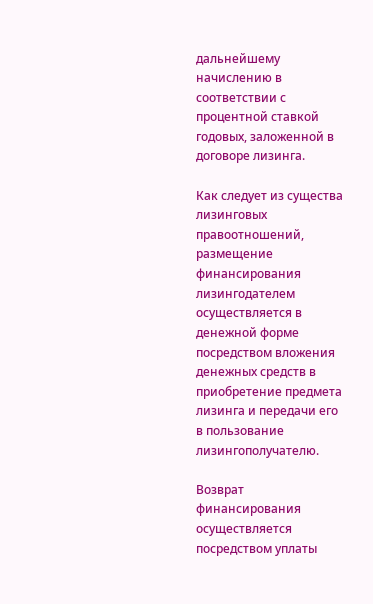дальнейшему начислению в соответствии с процентной ставкой годовых, заложенной в договоре лизинга.

Как следует из существа лизинговых правоотношений, размещение финансирования лизингодателем осуществляется в денежной форме посредством вложения денежных средств в приобретение предмета лизинга и передачи его в пользование лизингополучателю.

Возврат финансирования осуществляется посредством уплаты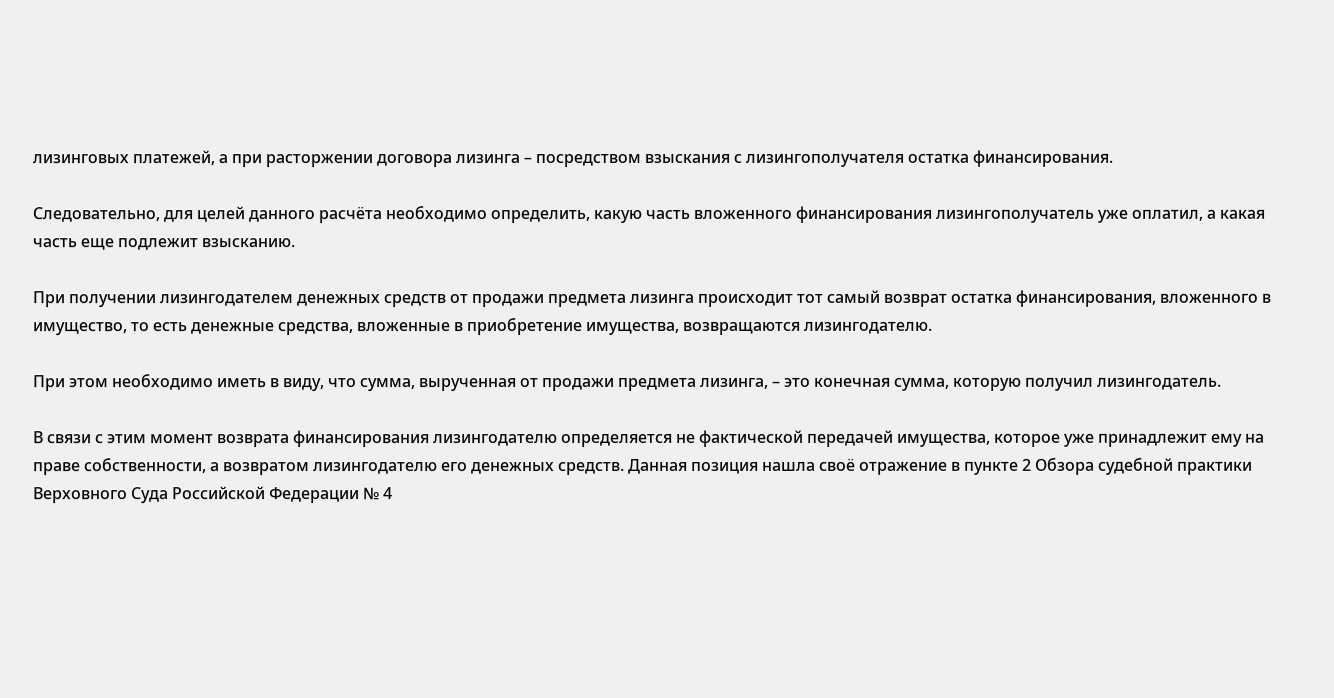лизинговых платежей, а при расторжении договора лизинга – посредством взыскания с лизингополучателя остатка финансирования.

Следовательно, для целей данного расчёта необходимо определить, какую часть вложенного финансирования лизингополучатель уже оплатил, а какая часть еще подлежит взысканию.

При получении лизингодателем денежных средств от продажи предмета лизинга происходит тот самый возврат остатка финансирования, вложенного в имущество, то есть денежные средства, вложенные в приобретение имущества, возвращаются лизингодателю.

При этом необходимо иметь в виду, что сумма, вырученная от продажи предмета лизинга, – это конечная сумма, которую получил лизингодатель.

В связи с этим момент возврата финансирования лизингодателю определяется не фактической передачей имущества, которое уже принадлежит ему на праве собственности, а возвратом лизингодателю его денежных средств. Данная позиция нашла своё отражение в пункте 2 Обзора судебной практики Верховного Суда Российской Федерации № 4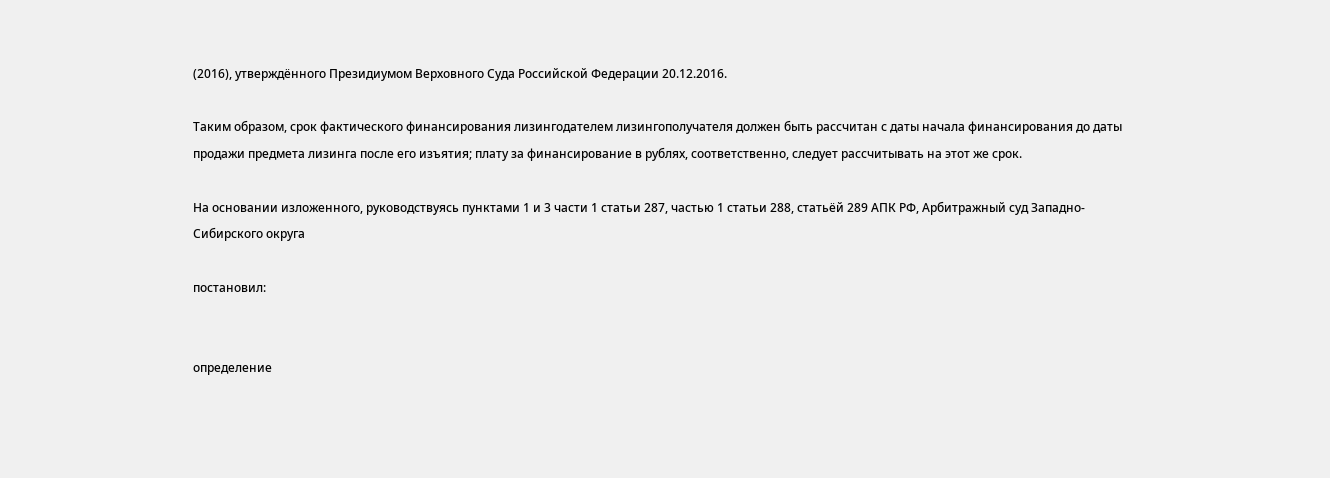(2016), утверждённого Президиумом Верховного Суда Российской Федерации 20.12.2016.

Таким образом, срок фактического финансирования лизингодателем лизингополучателя должен быть рассчитан с даты начала финансирования до даты продажи предмета лизинга после его изъятия; плату за финансирование в рублях, соответственно, следует рассчитывать на этот же срок.

На основании изложенного, руководствуясь пунктами 1 и 3 части 1 статьи 287, частью 1 статьи 288, статьёй 289 АПК РФ, Арбитражный суд Западно-Сибирского округа

постановил:


определение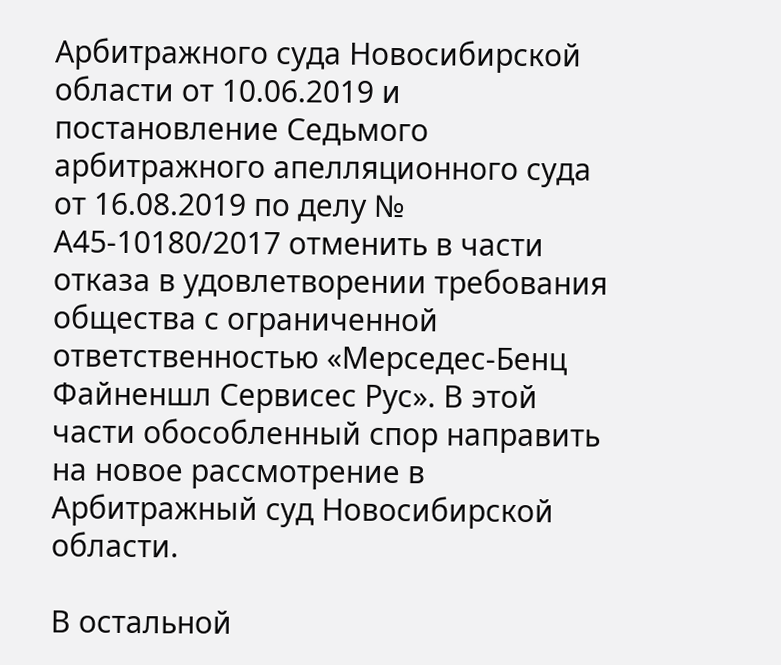Арбитражного суда Новосибирской области от 10.06.2019 и постановление Седьмого арбитражного апелляционного суда от 16.08.2019 по делу № А45-10180/2017 отменить в части отказа в удовлетворении требования общества с ограниченной ответственностью «Мерседес-Бенц Файненшл Сервисес Рус». В этой части обособленный спор направить на новое рассмотрение в Арбитражный суд Новосибирской области.

В остальной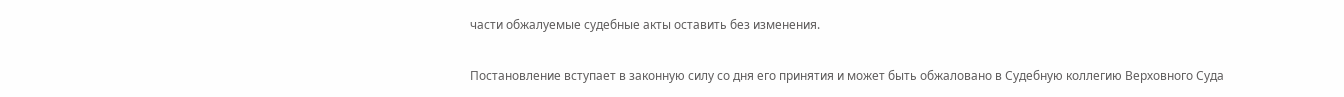части обжалуемые судебные акты оставить без изменения.

Постановление вступает в законную силу со дня его принятия и может быть обжаловано в Судебную коллегию Верховного Суда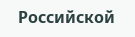Российской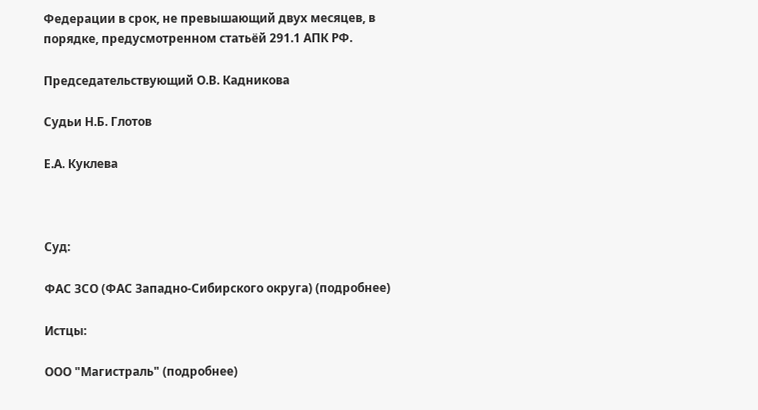Федерации в срок, не превышающий двух месяцев, в порядке, предусмотренном статьёй 291.1 АПК РФ.

Председательствующий О.В. Кадникова

Судьи Н.Б. Глотов

Е.А. Куклева



Суд:

ФАС ЗСО (ФАС Западно-Сибирского округа) (подробнее)

Истцы:

ООО "Магистраль" (подробнее)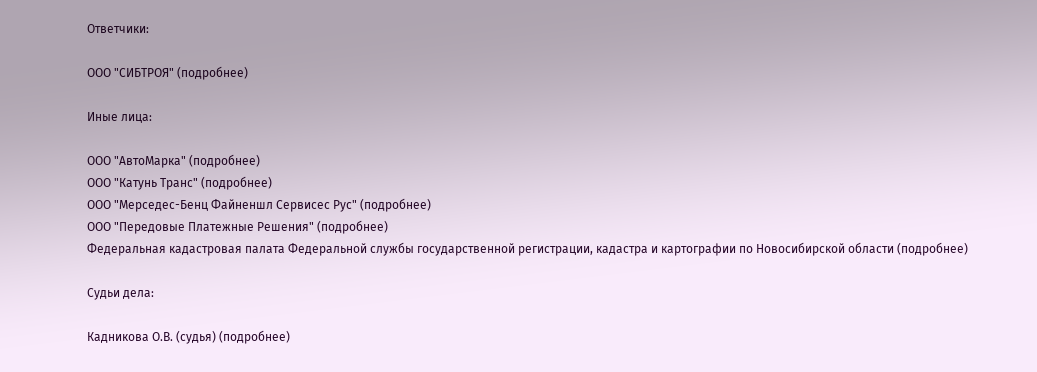Ответчики:

ООО "СИБТРОЯ" (подробнее)

Иные лица:

ООО "АвтоМарка" (подробнее)
ООО "Катунь Транс" (подробнее)
ООО "Мерседес-Бенц Файненшл Сервисес Рус" (подробнее)
ООО "Передовые Платежные Решения" (подробнее)
Федеральная кадастровая палата Федеральной службы государственной регистрации, кадастра и картографии по Новосибирской области (подробнее)

Судьи дела:

Кадникова О.В. (судья) (подробнее)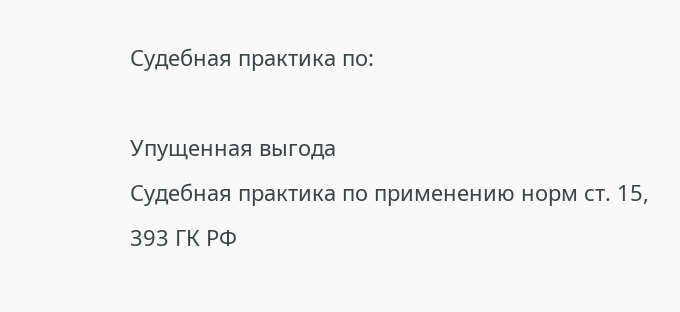Судебная практика по:

Упущенная выгода
Судебная практика по применению норм ст. 15, 393 ГК РФ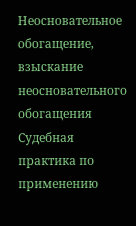Неосновательное обогащение, взыскание неосновательного обогащения
Судебная практика по применению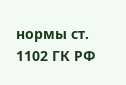нормы ст. 1102 ГК РФ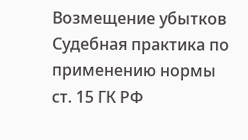Возмещение убытков
Судебная практика по применению нормы ст. 15 ГК РФ